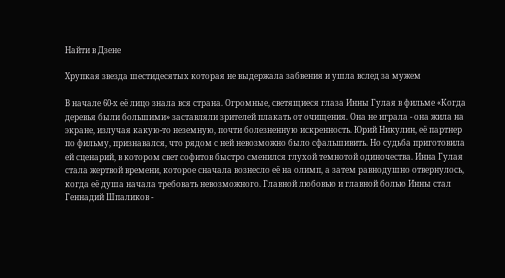Найти в Дзене

Хрупкая звезда шестидесятых которая не выдержала забвения и ушла вслед за мужем

В начале 60-х её лицо знала вся страна. Огромные, светящиеся глаза Инны Гулая в фильме «Когда деревья были большими» заставляли зрителей плакать от очищения. Она не играла - она жила на экране, излучая какую-то неземную, почти болезненную искренность. Юрий Никулин, её партнер по фильму, признавался, что рядом с ней невозможно было сфальшивить. Но судьба приготовила ей сценарий, в котором свет софитов быстро сменился глухой темнотой одиночества. Инна Гулая стала жертвой времени, которое сначала вознесло её на олимп, а затем равнодушно отвернулось, когда её душа начала требовать невозможного. Главной любовью и главной болью Инны стал Геннадий Шпаликов -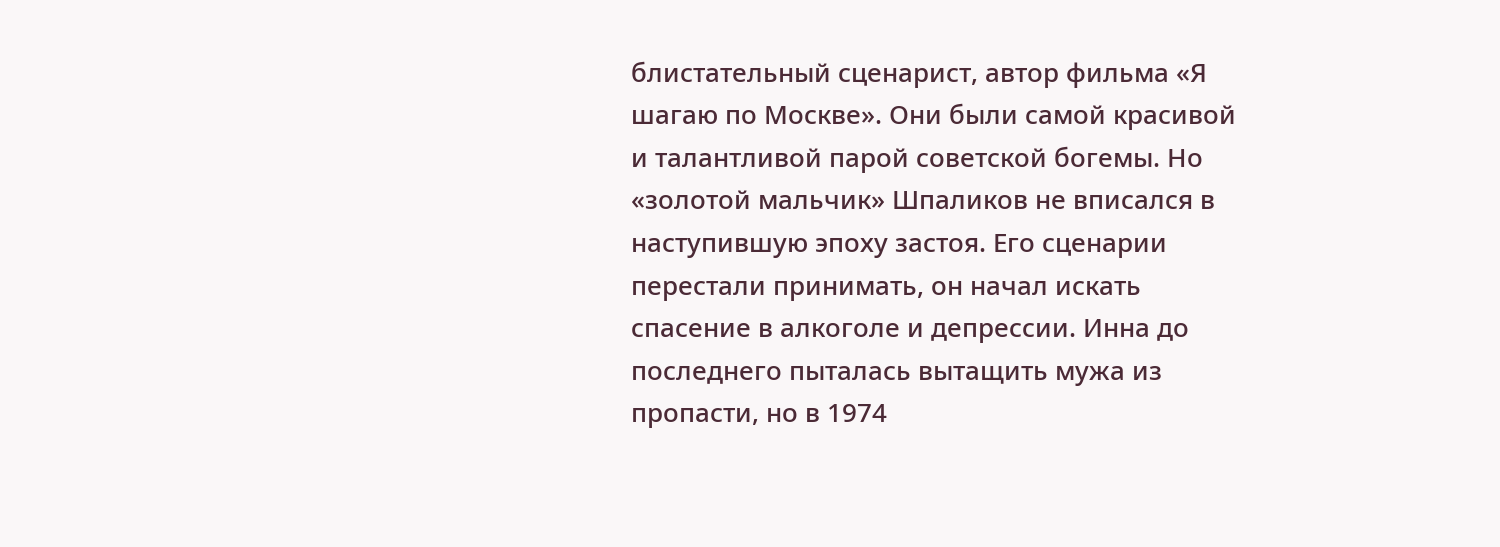блистательный сценарист, автор фильма «Я шагаю по Москве». Они были самой красивой и талантливой парой советской богемы. Но «золотой мальчик» Шпаликов не вписался в наступившую эпоху застоя. Его сценарии перестали принимать, он начал искать спасение в алкоголе и депрессии. Инна до последнего пыталась вытащить мужа из пропасти, но в 1974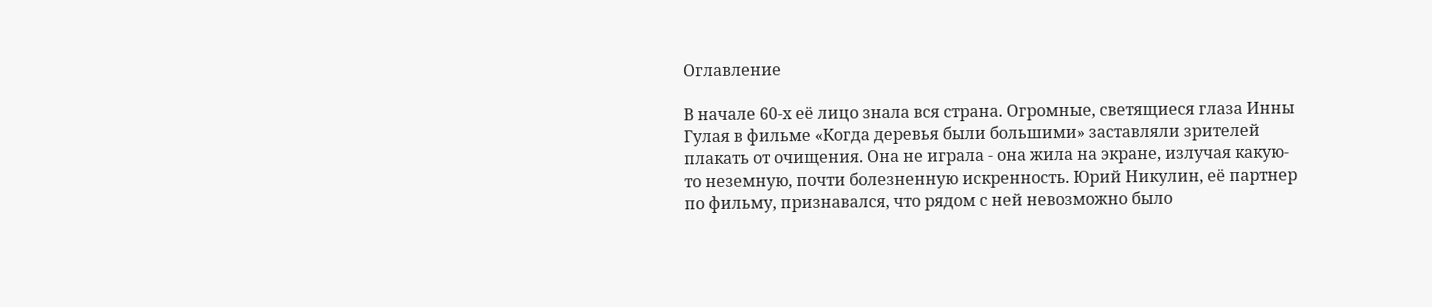Оглавление

В начале 60-х её лицо знала вся страна. Огромные, светящиеся глаза Инны Гулая в фильме «Когда деревья были большими» заставляли зрителей плакать от очищения. Она не играла - она жила на экране, излучая какую-то неземную, почти болезненную искренность. Юрий Никулин, её партнер по фильму, признавался, что рядом с ней невозможно было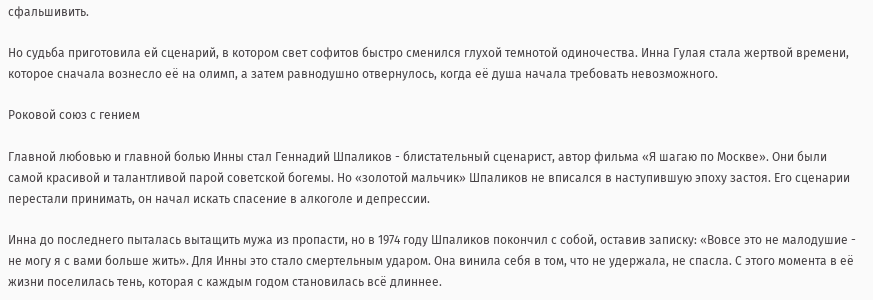сфальшивить.

Но судьба приготовила ей сценарий, в котором свет софитов быстро сменился глухой темнотой одиночества. Инна Гулая стала жертвой времени, которое сначала вознесло её на олимп, а затем равнодушно отвернулось, когда её душа начала требовать невозможного.

Роковой союз с гением

Главной любовью и главной болью Инны стал Геннадий Шпаликов - блистательный сценарист, автор фильма «Я шагаю по Москве». Они были самой красивой и талантливой парой советской богемы. Но «золотой мальчик» Шпаликов не вписался в наступившую эпоху застоя. Его сценарии перестали принимать, он начал искать спасение в алкоголе и депрессии.

Инна до последнего пыталась вытащить мужа из пропасти, но в 1974 году Шпаликов покончил с собой, оставив записку: «Вовсе это не малодушие - не могу я с вами больше жить». Для Инны это стало смертельным ударом. Она винила себя в том, что не удержала, не спасла. С этого момента в её жизни поселилась тень, которая с каждым годом становилась всё длиннее.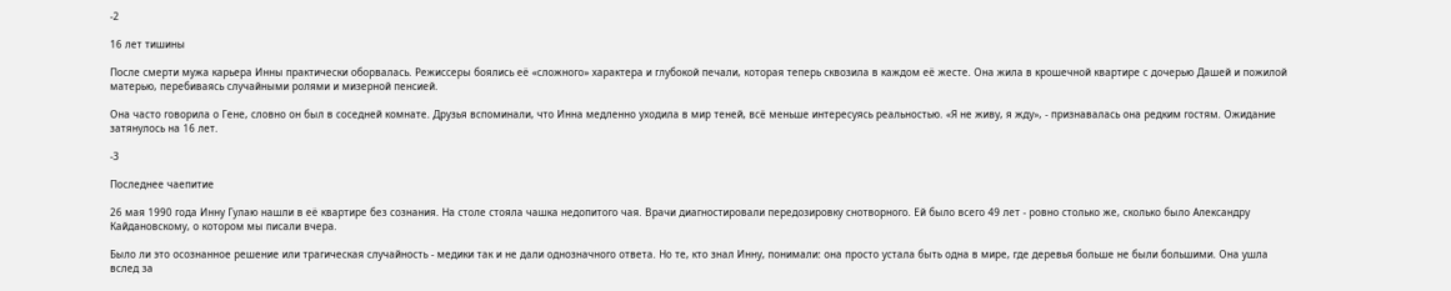-2

16 лет тишины

После смерти мужа карьера Инны практически оборвалась. Режиссеры боялись её «сложного» характера и глубокой печали, которая теперь сквозила в каждом её жесте. Она жила в крошечной квартире с дочерью Дашей и пожилой матерью, перебиваясь случайными ролями и мизерной пенсией.

Она часто говорила о Гене, словно он был в соседней комнате. Друзья вспоминали, что Инна медленно уходила в мир теней, всё меньше интересуясь реальностью. «Я не живу, я жду», - признавалась она редким гостям. Ожидание затянулось на 16 лет.

-3

Последнее чаепитие

26 мая 1990 года Инну Гулаю нашли в её квартире без сознания. На столе стояла чашка недопитого чая. Врачи диагностировали передозировку снотворного. Ей было всего 49 лет - ровно столько же, сколько было Александру Кайдановскому, о котором мы писали вчера.

Было ли это осознанное решение или трагическая случайность - медики так и не дали однозначного ответа. Но те, кто знал Инну, понимали: она просто устала быть одна в мире, где деревья больше не были большими. Она ушла вслед за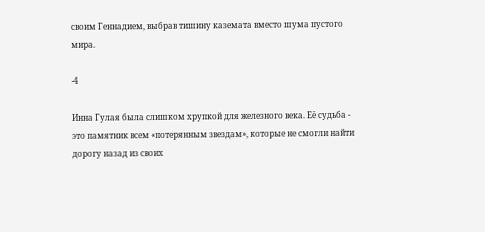своим Геннадием, выбрав тишину каземата вместо шума пустого мира.

-4

Инна Гулая была слишком хрупкой для железного века. Её судьба - это памятник всем «потерянным звездам», которые не смогли найти дорогу назад из своих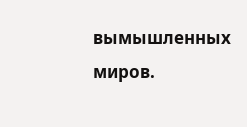вымышленных миров.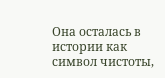Она осталась в истории как символ чистоты,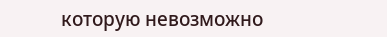которую невозможно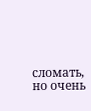сломать, но очень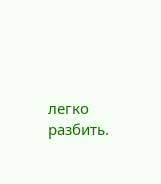легко разбить.